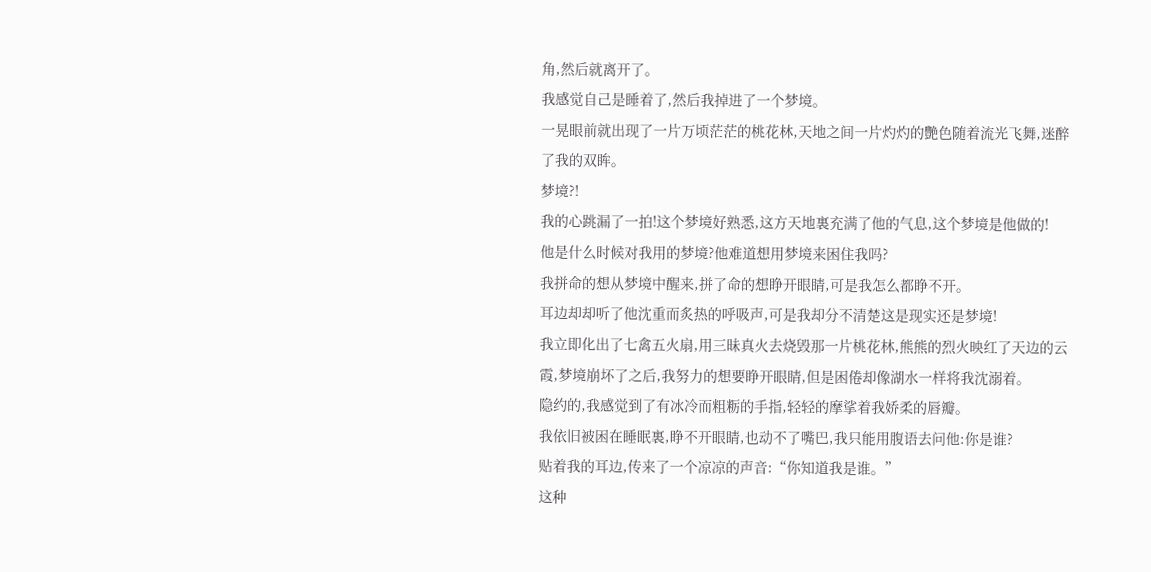角,然后就离开了。
我感觉自己是睡着了,然后我掉进了一个梦境。
一晃眼前就出现了一片万顷茫茫的桃花林,天地之间一片灼灼的艷色随着流光飞舞,迷醉了我的双眸。
梦境?!
我的心跳漏了一拍!这个梦境好熟悉,这方天地裏充满了他的气息,这个梦境是他做的!
他是什么时候对我用的梦境?他难道想用梦境来困住我吗?
我拼命的想从梦境中醒来,拼了命的想睁开眼睛,可是我怎么都睁不开。
耳边却却听了他沈重而炙热的呼吸声,可是我却分不清楚这是现实还是梦境!
我立即化出了七禽五火扇,用三昧真火去烧毁那一片桃花林,熊熊的烈火映红了天边的云霞,梦境崩坏了之后,我努力的想要睁开眼睛,但是困倦却像湖水一样将我沈溺着。
隐约的,我感觉到了有冰冷而粗粝的手指,轻轻的摩挲着我娇柔的唇瓣。
我依旧被困在睡眠裏,睁不开眼睛,也动不了嘴巴,我只能用腹语去问他:你是谁?
贴着我的耳边,传来了一个凉凉的声音:“你知道我是谁。”
这种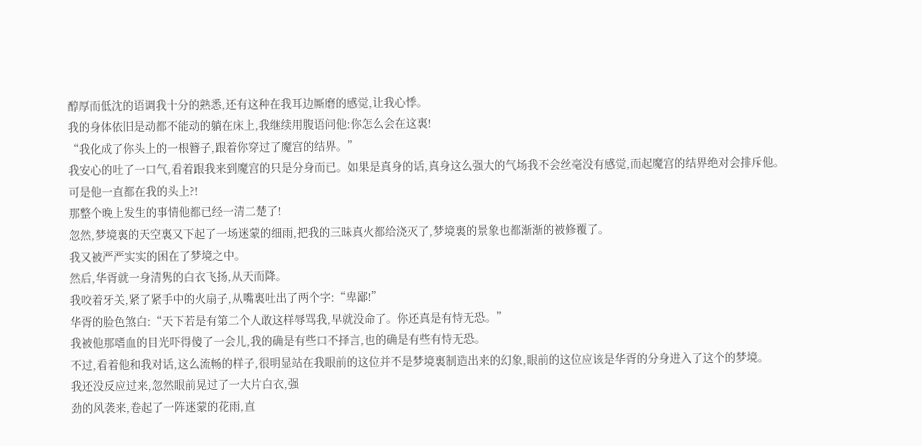醇厚而低沈的语调我十分的熟悉,还有这种在我耳边厮磨的感觉,让我心悸。
我的身体依旧是动都不能动的躺在床上,我继续用腹语问他:你怎么会在这裏!
“我化成了你头上的一根簪子,跟着你穿过了魔宫的结界。”
我安心的吐了一口气,看着跟我来到魔宫的只是分身而已。如果是真身的话,真身这么强大的气场我不会丝毫没有感觉,而起魔宫的结界绝对会排斥他。
可是他一直都在我的头上?!
那整个晚上发生的事情他都已经一清二楚了!
忽然,梦境裏的天空裏又下起了一场迷蒙的细雨,把我的三昧真火都给浇灭了,梦境裏的景象也都渐渐的被修覆了。
我又被严严实实的困在了梦境之中。
然后,华胥就一身清隽的白衣飞扬,从天而降。
我咬着牙关,紧了紧手中的火扇子,从嘴裏吐出了两个字:“卑鄙!”
华胥的脸色煞白:“天下若是有第二个人敢这样辱骂我,早就没命了。你还真是有恃无恐。”
我被他那嗜血的目光吓得傻了一会儿,我的确是有些口不择言,也的确是有些有恃无恐。
不过,看着他和我对话,这么流畅的样子,很明显站在我眼前的这位并不是梦境裏制造出来的幻象,眼前的这位应该是华胥的分身进入了这个的梦境。
我还没反应过来,忽然眼前晃过了一大片白衣,强
劲的风袭来,卷起了一阵迷蒙的花雨,直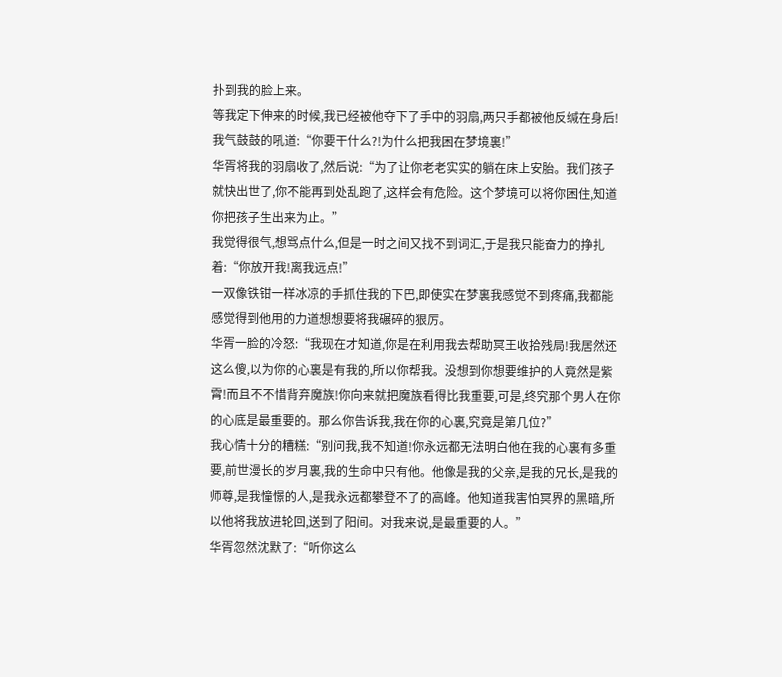扑到我的脸上来。
等我定下伸来的时候,我已经被他夺下了手中的羽扇,两只手都被他反缄在身后!
我气鼓鼓的吼道:“你要干什么?!为什么把我困在梦境裏!”
华胥将我的羽扇收了,然后说:“为了让你老老实实的躺在床上安胎。我们孩子就快出世了,你不能再到处乱跑了,这样会有危险。这个梦境可以将你困住,知道你把孩子生出来为止。”
我觉得很气,想骂点什么,但是一时之间又找不到词汇,于是我只能奋力的挣扎着:“你放开我!离我远点!”
一双像铁钳一样冰凉的手抓住我的下巴,即使实在梦裏我感觉不到疼痛,我都能感觉得到他用的力道想想要将我碾碎的狠厉。
华胥一脸的冷怒:“我现在才知道,你是在利用我去帮助冥王收拾残局!我居然还这么傻,以为你的心裏是有我的,所以你帮我。没想到你想要维护的人竟然是紫霄!而且不不惜背弃魔族!你向来就把魔族看得比我重要,可是,终究那个男人在你的心底是最重要的。那么你告诉我,我在你的心裏,究竟是第几位?”
我心情十分的糟糕:“别问我,我不知道!你永远都无法明白他在我的心裏有多重要,前世漫长的岁月裏,我的生命中只有他。他像是我的父亲,是我的兄长,是我的师尊,是我憧憬的人,是我永远都攀登不了的高峰。他知道我害怕冥界的黑暗,所以他将我放进轮回,送到了阳间。对我来说,是最重要的人。”
华胥忽然沈默了:“听你这么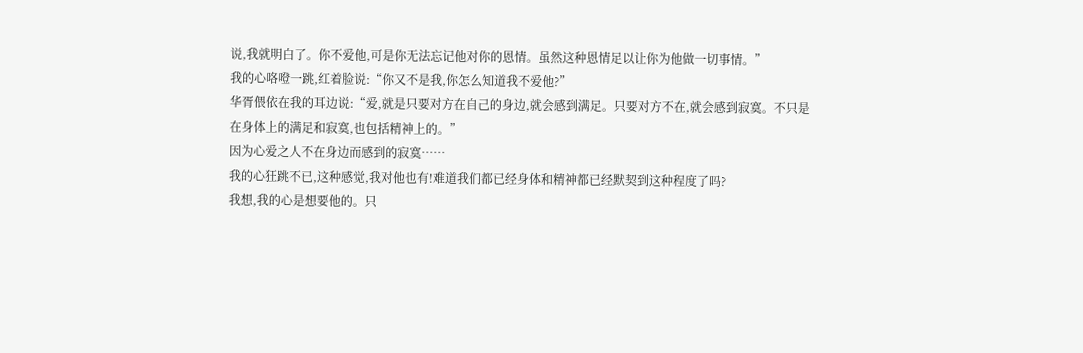说,我就明白了。你不爱他,可是你无法忘记他对你的恩情。虽然这种恩情足以让你为他做一切事情。”
我的心咯噔一跳,红着脸说:“你又不是我,你怎么知道我不爱他?”
华胥偎依在我的耳边说:“爱,就是只要对方在自己的身边,就会感到满足。只要对方不在,就会感到寂寞。不只是在身体上的满足和寂寞,也包括精神上的。”
因为心爱之人不在身边而感到的寂寞……
我的心狂跳不已,这种感觉,我对他也有!难道我们都已经身体和精神都已经默契到这种程度了吗?
我想,我的心是想要他的。只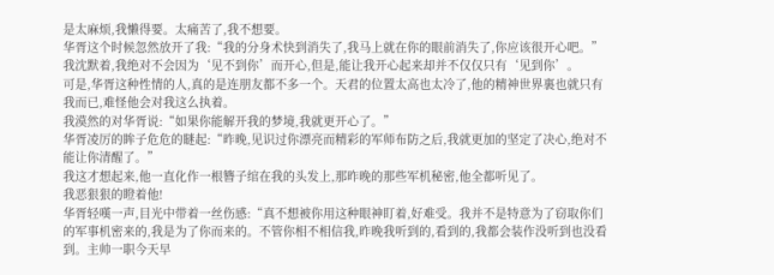是太麻烦,我懒得要。太痛苦了,我不想要。
华胥这个时候忽然放开了我:“我的分身术快到消失了,我马上就在你的眼前消失了,你应该很开心吧。”
我沈默着,我绝对不会因为‘见不到你’而开心,但是,能让我开心起来却并不仅仅只有‘见到你’。
可是,华胥这种性情的人,真的是连朋友都不多一个。天君的位置太高也太冷了,他的精神世界裏也就只有我而已,难怪他会对我这么执着。
我漠然的对华胥说:“如果你能解开我的梦境,我就更开心了。”
华胥凌厉的眸子危危的瞇起:“昨晚,见识过你漂亮而精彩的军师布防之后,我就更加的坚定了决心,绝对不能让你清醒了。”
我这才想起来,他一直化作一根簪子绾在我的头发上,那昨晚的那些军机秘密,他全都听见了。
我恶狠狠的瞪着他!
华胥轻嘆一声,目光中带着一丝伤感:“真不想被你用这种眼神盯着,好难受。我并不是特意为了窃取你们的军事机密来的,我是为了你而来的。不管你相不相信我,昨晚我听到的,看到的,我都会装作没听到也没看到。主帅一职今天早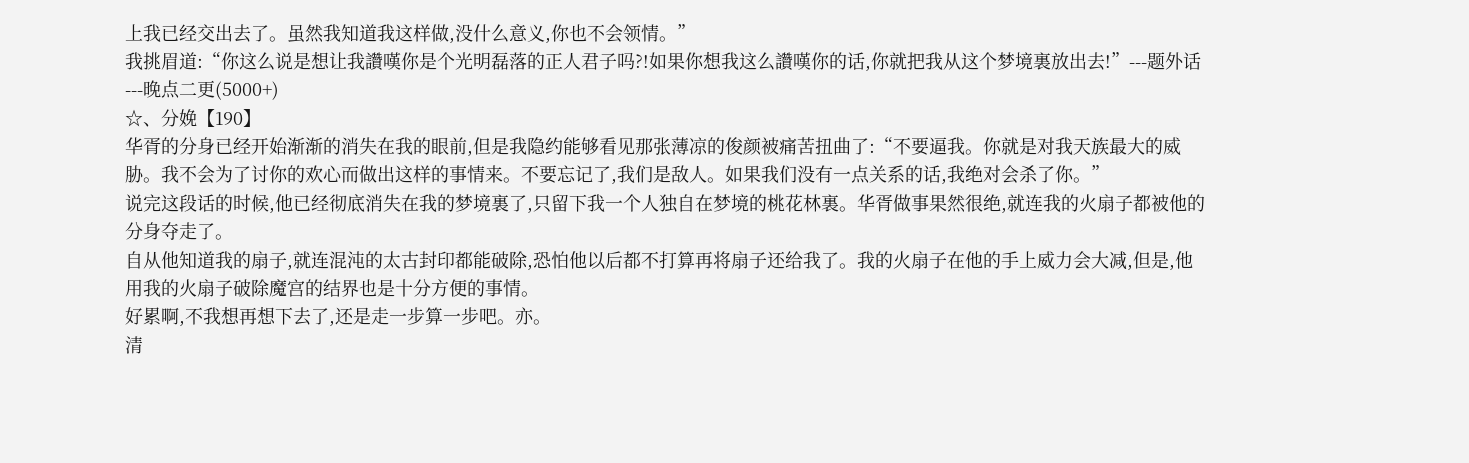上我已经交出去了。虽然我知道我这样做,没什么意义,你也不会领情。”
我挑眉道:“你这么说是想让我讚嘆你是个光明磊落的正人君子吗?!如果你想我这么讚嘆你的话,你就把我从这个梦境裏放出去!”---题外话---晚点二更(5000+)
☆、分娩【190】
华胥的分身已经开始渐渐的消失在我的眼前,但是我隐约能够看见那张薄凉的俊颜被痛苦扭曲了:“不要逼我。你就是对我天族最大的威胁。我不会为了讨你的欢心而做出这样的事情来。不要忘记了,我们是敌人。如果我们没有一点关系的话,我绝对会杀了你。”
说完这段话的时候,他已经彻底消失在我的梦境裏了,只留下我一个人独自在梦境的桃花林裏。华胥做事果然很绝,就连我的火扇子都被他的分身夺走了。
自从他知道我的扇子,就连混沌的太古封印都能破除,恐怕他以后都不打算再将扇子还给我了。我的火扇子在他的手上威力会大减,但是,他用我的火扇子破除魔宫的结界也是十分方便的事情。
好累啊,不我想再想下去了,还是走一步算一步吧。亦。
清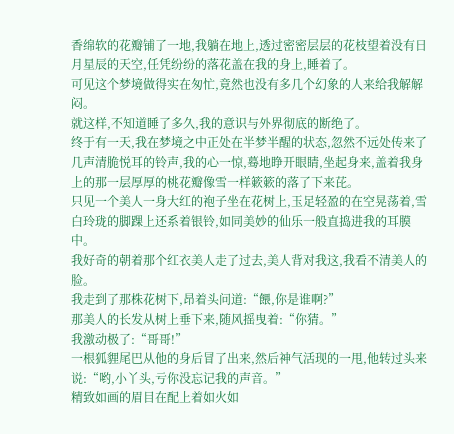香绵软的花瓣铺了一地,我躺在地上,透过密密层层的花枝望着没有日月星辰的天空,任凭纷纷的落花盖在我的身上,睡着了。
可见这个梦境做得实在匆忙,竟然也没有多几个幻象的人来给我解解闷。
就这样,不知道睡了多久,我的意识与外界彻底的断绝了。
终于有一天,我在梦境之中正处在半梦半醒的状态,忽然不远处传来了几声清脆悦耳的铃声,我的心一惊,蓦地睁开眼睛,坐起身来,盖着我身上的那一层厚厚的桃花瓣像雪一样簌簌的落了下来芘。
只见一个美人一身大红的袍子坐在花树上,玉足轻盈的在空晃荡着,雪白玲珑的脚踝上还系着银铃,如同美妙的仙乐一般直捣进我的耳膜中。
我好奇的朝着那个红衣美人走了过去,美人背对我这,我看不清美人的脸。
我走到了那株花树下,昂着头问道:“餵,你是谁啊?”
那美人的长发从树上垂下来,随风摇曳着:“你猜。”
我激动极了:“哥哥!”
一根狐貍尾巴从他的身后冒了出来,然后神气活现的一甩,他转过头来说:“哟,小丫头,亏你没忘记我的声音。”
精致如画的眉目在配上着如火如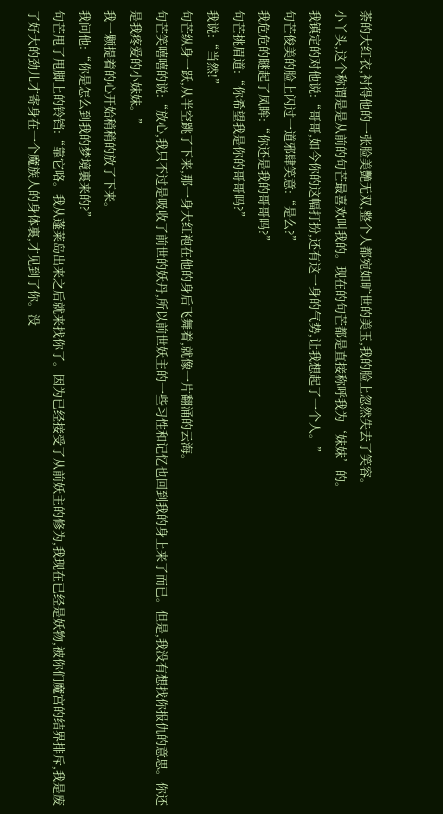荼的大红衣,衬得他的一张脸美艷无双,整个人都宛如旷世的美玉,我的脸上忽然失去了笑容。
小丫头,这个称谓是是从前的句芒最喜欢叫我的。现在的句芒都是直接称呼我为‘妹妹’的。
我镇定的对他说:“哥哥,如今你的这幅打扮,还有这一身的气势,让我想起了一个人。”
句芒俊美的脸上闪过一道邪肆笑意:“是么?”
我危危的瞇起了凤眸:“你还是我的哥哥吗?”
句芒挑眉道:“你希望我是你的哥哥吗?”
我说:“当然!”
句芒纵身一跃,从半空跳了下来,那一身大红袍在他的身后飞舞着,就像一片翻涌的云海。
句芒笑嘻嘻的说:“放心,我只不过是吸收了前世的妖丹,所以前世妖主的一些习性和记忆也回到我的身上来了而已。但是,我没有想找你报仇的意思。你还是我疼爱的小妹妹。”
我一颗提着的心开始稍稍的放了下来。
我问他:“你是怎么到我的梦境裏来的?”
句芒甩了甩脚上的铃铛:“靠它咯。我从蓬莱岛出来之后就来找你了。因为已经接受了从前妖主的修为,我现在已经是妖物,被你们魔宫的结界排斥,我是废了好大的劲儿才寄身在一个魔族人的身体裏,才见到了你。没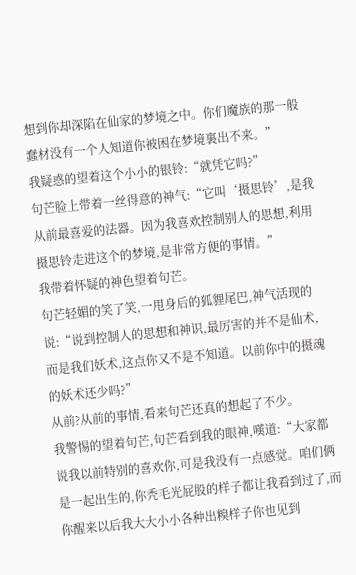想到你却深陷在仙家的梦境之中。你们魔族的那一般蠢材没有一个人知道你被困在梦境裏出不来。”
我疑惑的望着这个小小的银铃:“就凭它吗?”
句芒脸上带着一丝得意的神气:“它叫‘摄思铃’,是我从前最喜爱的法器。因为我喜欢控制别人的思想,利用摄思铃走进这个的梦境,是非常方便的事情。”
我带着怀疑的神色望着句芒。
句芒轻媚的笑了笑,一甩身后的狐貍尾巴,神气活现的说:“说到控制人的思想和神识,最厉害的并不是仙术,而是我们妖术,这点你又不是不知道。以前你中的摄魂的妖术还少吗?”
从前?从前的事情,看来句芒还真的想起了不少。
我警惕的望着句芒,句芒看到我的眼神,嘆道:“大家都说我以前特别的喜欢你,可是我没有一点感觉。咱们俩是一起出生的,你秃毛光屁股的样子都让我看到过了,而你醒来以后我大大小小各种出糗样子你也见到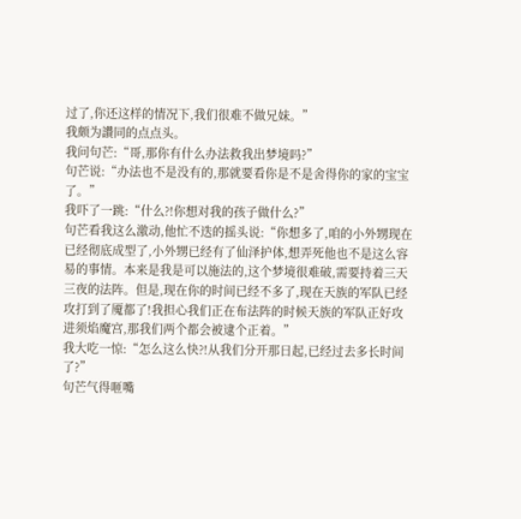过了,你还这样的情况下,我们很难不做兄妹。”
我颇为讚同的点点头。
我问句芒:“哥,那你有什么办法救我出梦境吗?”
句芒说:“办法也不是没有的,那就要看你是不是舍得你的家的宝宝了。”
我吓了一跳:“什么?!你想对我的孩子做什么?”
句芒看我这么激动,他忙不迭的摇头说:“你想多了,咱的小外甥现在已经彻底成型了,小外甥已经有了仙泽护体,想弄死他也不是这么容易的事情。本来是我是可以施法的,这个梦境很难破,需要持着三天三夜的法阵。但是,现在你的时间已经不多了,现在天族的军队已经攻打到了魇都了!我担心我们正在布法阵的时候天族的军队正好攻进须焰魔宫,那我们两个都会被逮个正着。”
我大吃一惊:“怎么这么快?!从我们分开那日起,已经过去多长时间了?”
句芒气得咂嘴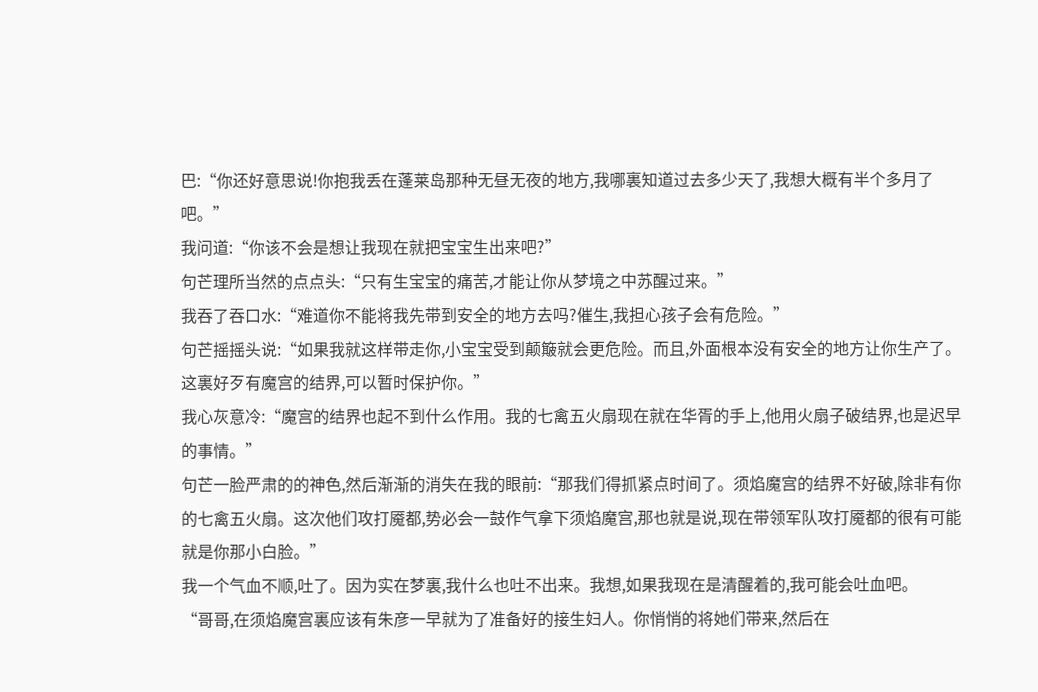巴:“你还好意思说!你抱我丢在蓬莱岛那种无昼无夜的地方,我哪裏知道过去多少天了,我想大概有半个多月了吧。”
我问道:“你该不会是想让我现在就把宝宝生出来吧?”
句芒理所当然的点点头:“只有生宝宝的痛苦,才能让你从梦境之中苏醒过来。”
我吞了吞口水:“难道你不能将我先带到安全的地方去吗?催生,我担心孩子会有危险。”
句芒摇摇头说:“如果我就这样带走你,小宝宝受到颠簸就会更危险。而且,外面根本没有安全的地方让你生产了。这裏好歹有魔宫的结界,可以暂时保护你。”
我心灰意冷:“魔宫的结界也起不到什么作用。我的七禽五火扇现在就在华胥的手上,他用火扇子破结界,也是迟早的事情。”
句芒一脸严肃的的神色,然后渐渐的消失在我的眼前:“那我们得抓紧点时间了。须焰魔宫的结界不好破,除非有你的七禽五火扇。这次他们攻打魇都,势必会一鼓作气拿下须焰魔宫,那也就是说,现在带领军队攻打魇都的很有可能就是你那小白脸。”
我一个气血不顺,吐了。因为实在梦裏,我什么也吐不出来。我想,如果我现在是清醒着的,我可能会吐血吧。
“哥哥,在须焰魔宫裏应该有朱彦一早就为了准备好的接生妇人。你悄悄的将她们带来,然后在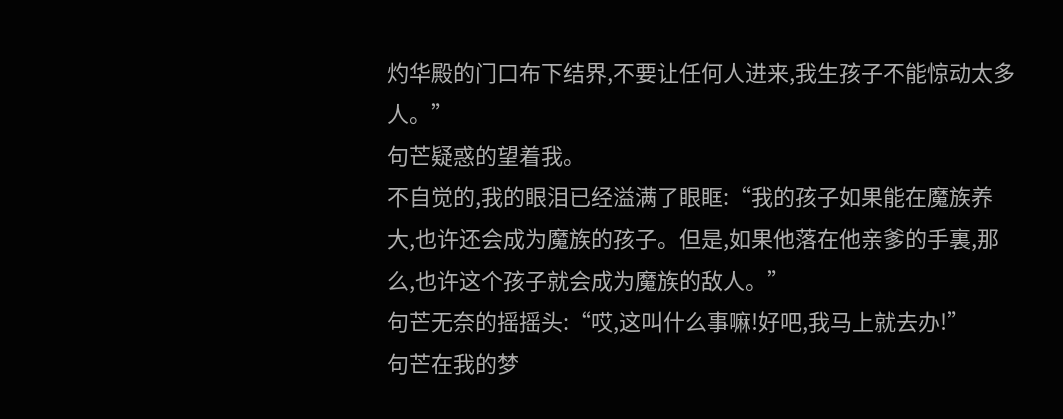灼华殿的门口布下结界,不要让任何人进来,我生孩子不能惊动太多人。”
句芒疑惑的望着我。
不自觉的,我的眼泪已经溢满了眼眶:“我的孩子如果能在魔族养大,也许还会成为魔族的孩子。但是,如果他落在他亲爹的手裏,那么,也许这个孩子就会成为魔族的敌人。”
句芒无奈的摇摇头:“哎,这叫什么事嘛!好吧,我马上就去办!”
句芒在我的梦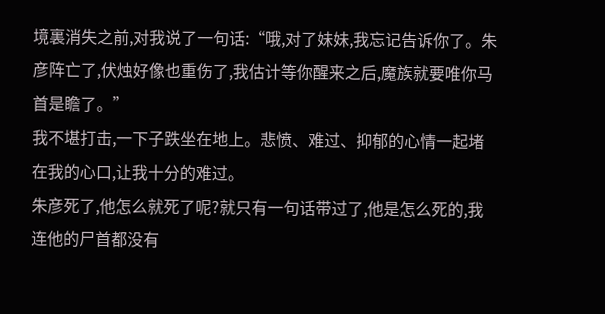境裏消失之前,对我说了一句话:“哦,对了妹妹,我忘记告诉你了。朱彦阵亡了,伏烛好像也重伤了,我估计等你醒来之后,魔族就要唯你马首是瞻了。”
我不堪打击,一下子跌坐在地上。悲愤、难过、抑郁的心情一起堵在我的心口,让我十分的难过。
朱彦死了,他怎么就死了呢?就只有一句话带过了,他是怎么死的,我连他的尸首都没有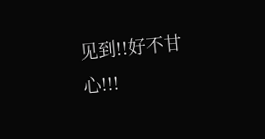见到!!好不甘心!!!